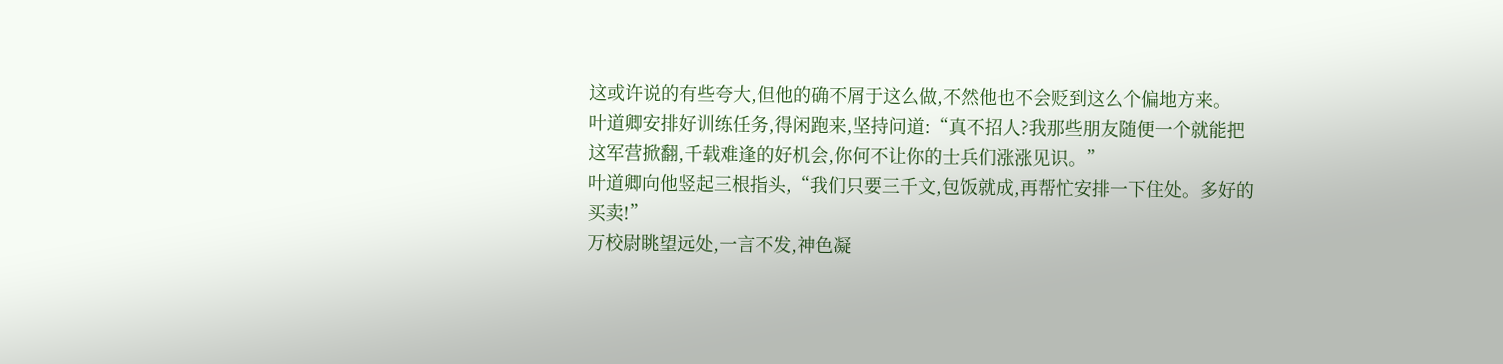这或许说的有些夸大,但他的确不屑于这么做,不然他也不会贬到这么个偏地方来。
叶道卿安排好训练任务,得闲跑来,坚持问道:“真不招人?我那些朋友随便一个就能把这军营掀翻,千载难逢的好机会,你何不让你的士兵们涨涨见识。”
叶道卿向他竖起三根指头,“我们只要三千文,包饭就成,再帮忙安排一下住处。多好的买卖!”
万校尉眺望远处,一言不发,神色凝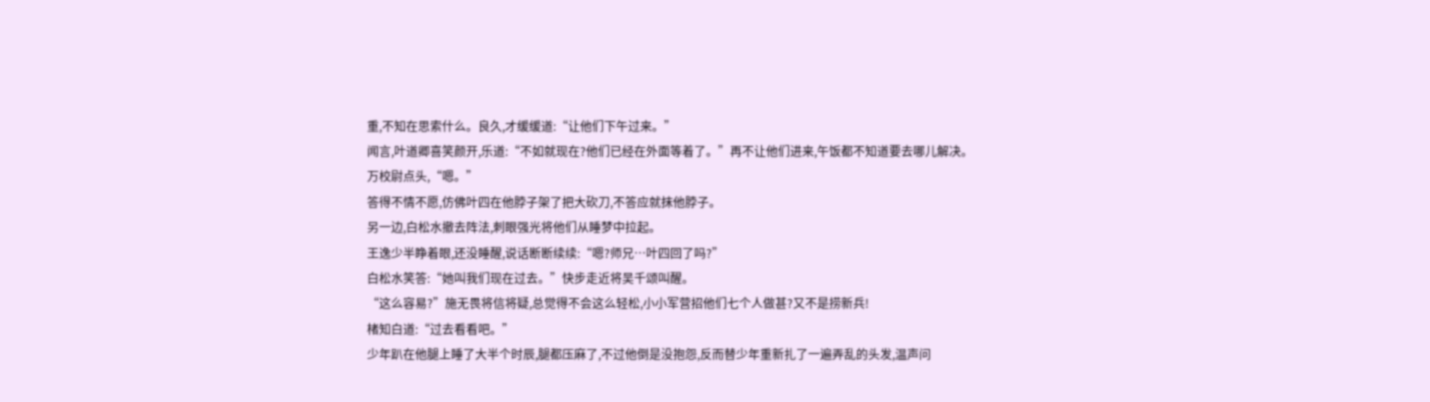重,不知在思索什么。良久,才缓缓道:“让他们下午过来。”
闻言,叶道卿喜笑颜开,乐道:“不如就现在?他们已经在外面等着了。”再不让他们进来,午饭都不知道要去哪儿解决。
万校尉点头,“嗯。”
答得不情不愿,仿佛叶四在他脖子架了把大砍刀,不答应就抹他脖子。
另一边,白松水撤去阵法,刺眼强光将他们从睡梦中拉起。
王逸少半睁着眼,还没睡醒,说话断断续续:“嗯?师兄…叶四回了吗?”
白松水笑答:“她叫我们现在过去。”快步走近将吴千颂叫醒。
“这么容易?”施无畏将信将疑,总觉得不会这么轻松,小小军营招他们七个人做甚?又不是捞新兵!
楮知白道:“过去看看吧。”
少年趴在他腿上睡了大半个时辰,腿都压麻了,不过他倒是没抱怨,反而替少年重新扎了一遍弄乱的头发,温声问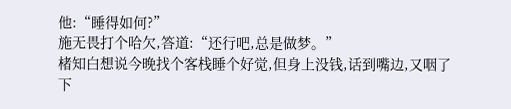他:“睡得如何?”
施无畏打个哈欠,答道:“还行吧,总是做梦。”
楮知白想说今晚找个客栈睡个好觉,但身上没钱,话到嘴边,又咽了下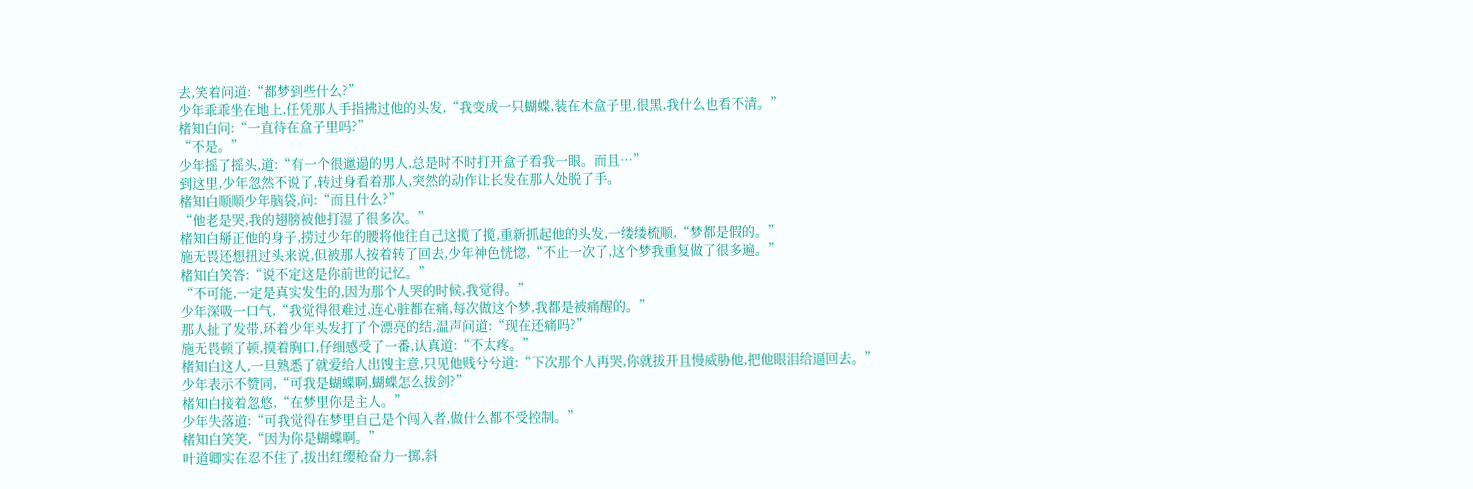去,笑着问道:“都梦到些什么?”
少年乖乖坐在地上,任凭那人手指拂过他的头发,“我变成一只蝴蝶,装在木盒子里,很黑,我什么也看不清。”
楮知白问:“一直待在盒子里吗?”
“不是。”
少年摇了摇头,道:“有一个很邋遢的男人,总是时不时打开盒子看我一眼。而且…”
到这里,少年忽然不说了,转过身看着那人,突然的动作让长发在那人处脱了手。
楮知白顺顺少年脑袋,问:“而且什么?”
“他老是哭,我的翅膀被他打湿了很多次。”
楮知白掰正他的身子,捞过少年的腰将他往自己这揽了揽,重新抓起他的头发,一缕缕梳顺,“梦都是假的。”
施无畏还想扭过头来说,但被那人按着转了回去,少年神色恍惚,“不止一次了,这个梦我重复做了很多遍。”
楮知白笑答:“说不定这是你前世的记忆。”
“不可能,一定是真实发生的,因为那个人哭的时候,我觉得。”
少年深吸一口气,“我觉得很难过,连心脏都在痛,每次做这个梦,我都是被痛醒的。”
那人扯了发带,环着少年头发打了个漂亮的结,温声问道:“现在还痛吗?”
施无畏顿了顿,摸着胸口,仔细感受了一番,认真道:“不太疼。”
楮知白这人,一旦熟悉了就爱给人出馊主意,只见他贱兮兮道:“下次那个人再哭,你就拔开且慢威胁他,把他眼泪给逼回去。”
少年表示不赞同,“可我是蝴蝶啊,蝴蝶怎么拔剑?”
楮知白接着忽悠,“在梦里你是主人。”
少年失落道:“可我觉得在梦里自己是个闯入者,做什么都不受控制。”
楮知白笑笑,“因为你是蝴蝶啊。”
叶道卿实在忍不住了,拔出红缨枪奋力一掷,斜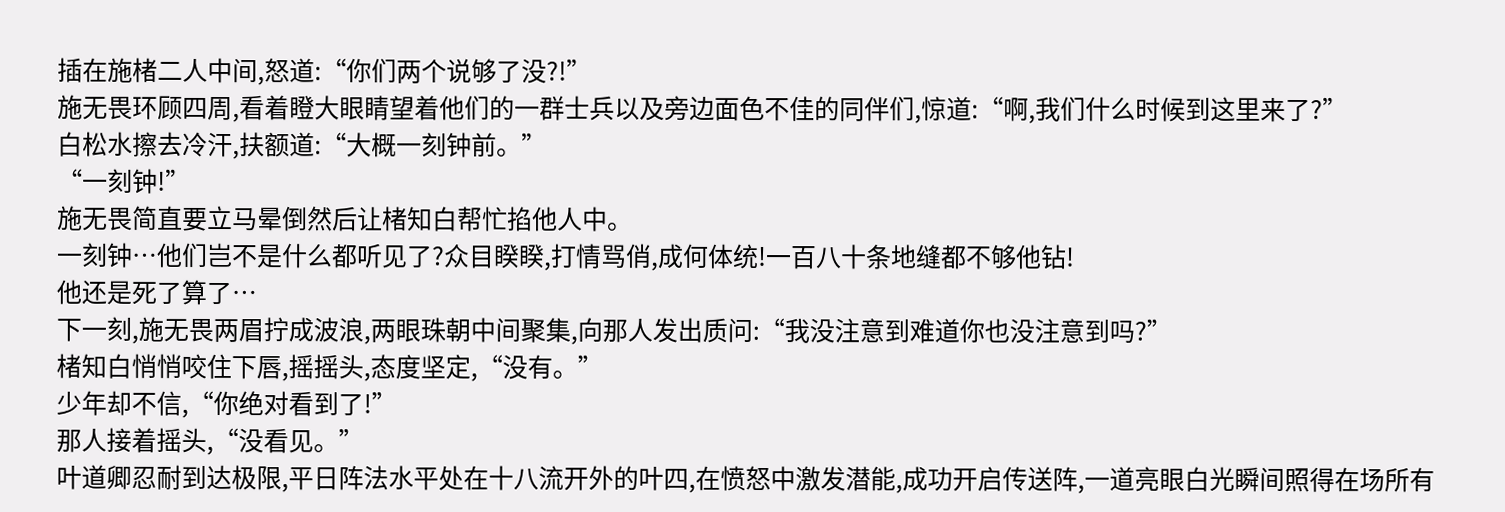插在施楮二人中间,怒道:“你们两个说够了没?!”
施无畏环顾四周,看着瞪大眼睛望着他们的一群士兵以及旁边面色不佳的同伴们,惊道:“啊,我们什么时候到这里来了?”
白松水擦去冷汗,扶额道:“大概一刻钟前。”
“一刻钟!”
施无畏简直要立马晕倒然后让楮知白帮忙掐他人中。
一刻钟…他们岂不是什么都听见了?众目睽睽,打情骂俏,成何体统!一百八十条地缝都不够他钻!
他还是死了算了…
下一刻,施无畏两眉拧成波浪,两眼珠朝中间聚集,向那人发出质问:“我没注意到难道你也没注意到吗?”
楮知白悄悄咬住下唇,摇摇头,态度坚定,“没有。”
少年却不信,“你绝对看到了!”
那人接着摇头,“没看见。”
叶道卿忍耐到达极限,平日阵法水平处在十八流开外的叶四,在愤怒中激发潜能,成功开启传送阵,一道亮眼白光瞬间照得在场所有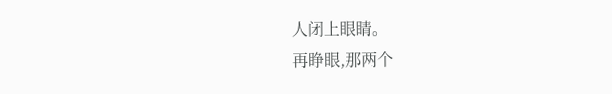人闭上眼睛。
再睁眼,那两个